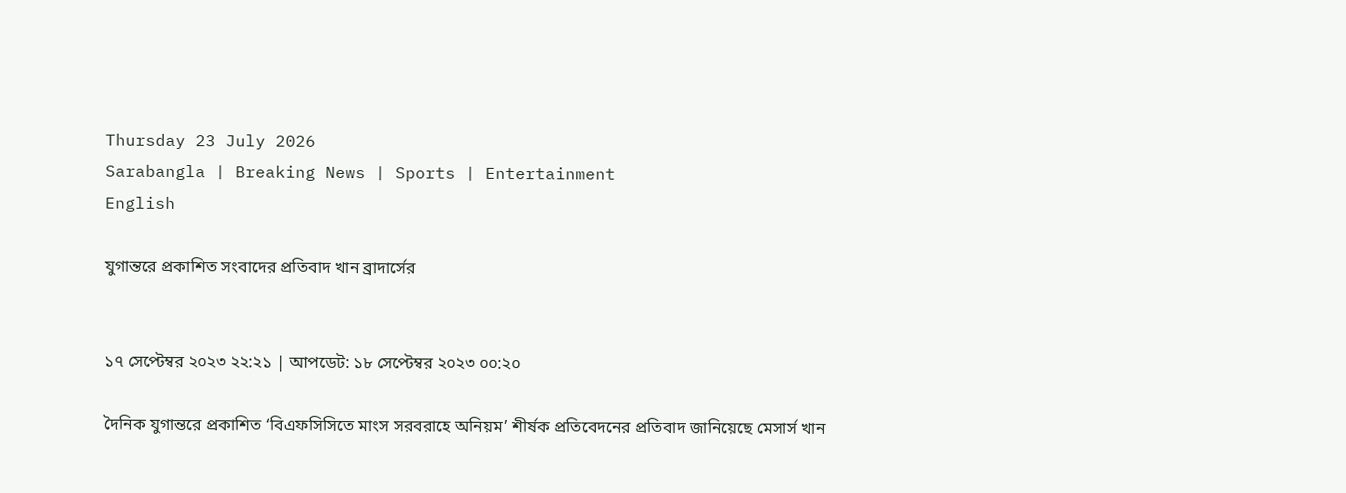Thursday 23 July 2026
Sarabangla | Breaking News | Sports | Entertainment
English

যুগান্তরে প্রকাশিত সংবাদের প্রতিবাদ খান ব্রাদার্সের


১৭ সেপ্টেম্বর ২০২৩ ২২:২১ | আপডেট: ১৮ সেপ্টেম্বর ২০২৩ ০০:২০

দৈনিক যুগান্তরে প্রকাশিত ‘বিএফসিসিতে মাংস সরবরাহে অনিয়ম’ শীর্ষক প্রতিবেদনের প্রতিবাদ জানিয়েছে মেসার্স খান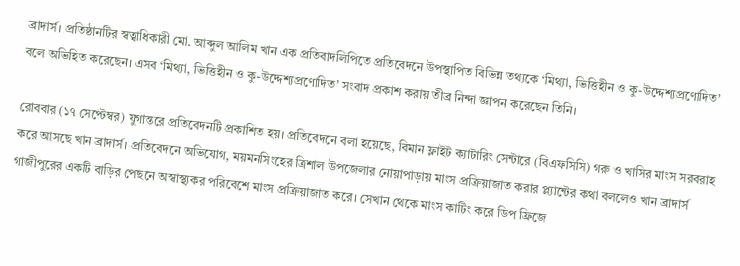ব্রাদার্স। প্রতিষ্ঠানটির স্বত্বাধিকারী মো. আব্দুল আলিম খান এক প্রতিবাদলিপিতে প্রতিবেদনে উপস্থাপিত বিভিন্ন তথ্যকে ‘মিথ্যা, ভিত্তিহীন ও কু-উদ্দেশ্যপ্রণোদিত’ বলে অভিহিত করেছেন। এসব ‘মিথ্যা, ভিত্তিহীন ও কু-উদ্দেশ্যপ্রণোদিত’ সংবাদ প্রকাশ করায় তীব্র নিন্দা জ্ঞাপন করেছেন তিনি।

রোববার (১৭ সেপ্টেম্বর) যুগান্তরে প্রতিবেদনটি প্রকাশিত হয়। প্রতিবেদনে বলা হয়েছে, বিমান ফ্লাইট ক্যাটারিং সেন্টারে (বিএফসিসি) গরু ও খাসির মাংস সরবরাহ করে আসছে খান ব্রাদার্স। প্রতিবেদনে অভিযোগ, ময়মনসিংহের ত্রিশাল উপজেলার নোয়াপাড়ায় মাংস প্রক্রিয়াজাত করার প্ল্যান্টের কথা বললেও খান ব্রাদার্স গাজীপুরের একটি বাড়ির পেছনে অস্বাস্থ্যকর পরিবেশে মাংস প্রক্রিয়াজাত করে। সেখান থেকে মাংস কাটিং করে ডিপ ফ্রিজে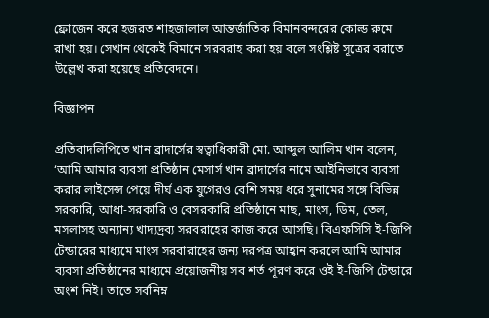ফ্রোজেন করে হজরত শাহজালাল আন্তর্জাতিক বিমানবন্দরের কোল্ড রুমে রাখা হয়। সেখান থেকেই বিমানে সরবরাহ করা হয় বলে সংশ্লিষ্ট সূত্রের বরাতে উল্লেখ করা হয়েছে প্রতিবেদনে।

বিজ্ঞাপন

প্রতিবাদলিপিতে খান ব্রাদার্সের স্বত্বাধিকারী মো. আব্দুল আলিম খান বলেন, ‘আমি আমার ব্যবসা প্রতিষ্ঠান মেসার্স খান ব্রাদার্সের নামে আইনিভাবে ব্যবসা করার লাইসেন্স পেয়ে দীর্ঘ এক যুগেরও বেশি সময় ধরে সুনামের সঙ্গে বিভিন্ন সরকারি, আধা-সরকারি ও বেসরকারি প্রতিষ্ঠানে মাছ, মাংস, ডিম, তেল, মসলাসহ অন্যান্য খাদ্যদ্রব্য সরবরাহের কাজ করে আসছি। বিএফসিসি ই-জিপি টেন্ডারের মাধ্যমে মাংস সরবারাহের জন্য দরপত্র আহ্বান করলে আমি আমার ব্যবসা প্রতিষ্ঠানের মাধ্যমে প্রয়োজনীয় সব শর্ত পূরণ করে ওই ই-জিপি টেন্ডারে অংশ নিই। তাতে সর্বনিম্ন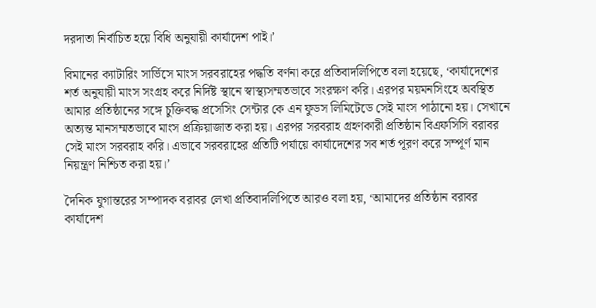দরদাতা নির্বাচিত হয়ে বিধি অনুযায়ী কার্যাদেশ পাই।’

বিমানের ক্যাটারিং সার্ভিসে মাংস সরবরাহের পদ্ধতি বর্ণনা করে প্রতিবাদলিপিতে বলা হয়েছে, ‘কার্যাদেশের শর্ত অনুযায়ী মাংস সংগ্রহ করে নির্দিষ্ট স্থানে স্বাস্থ্যসম্মতভাবে সংরক্ষণ করি। এরপর ময়মনসিংহে অবস্থিত আমার প্রতিষ্ঠানের সঙ্গে চুক্তিবদ্ধ প্রসেসিং সেন্টার কে এন ফুডস লিমিটেডে সেই মাংস পাঠানো হয়। সেখানে অত্যন্ত মানসম্মতভাবে মাংস প্রক্রিয়াজাত করা হয়। এরপর সরবরাহ গ্রহণকারী প্রতিষ্ঠান বিএফসিসি বরাবর সেই মাংস সরবরাহ করি। এভাবে সরবরাহের প্রতিটি পর্যায়ে কার্যাদেশের সব শর্ত পূরণ করে সম্পূর্ণ মান নিয়ন্ত্রণ নিশ্চিত করা হয়।’

দৈনিক যুগান্তরের সম্পাদক বরাবর লেখা প্রতিবাদলিপিতে আরও বলা হয়, ‘আমাদের প্রতিষ্ঠান বরাবর কার্যাদেশ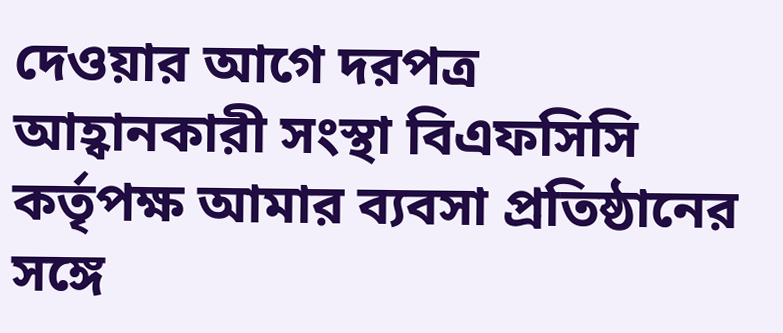দেওয়ার আগে দরপত্র আহ্বানকারী সংস্থা বিএফসিসি কর্তৃপক্ষ আমার ব্যবসা প্রতিষ্ঠানের সঙ্গে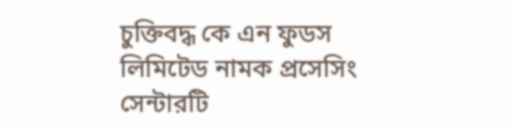চুক্তিবদ্ধ কে এন ফুডস লিমিটেড নামক প্রসেসিং সেন্টারটি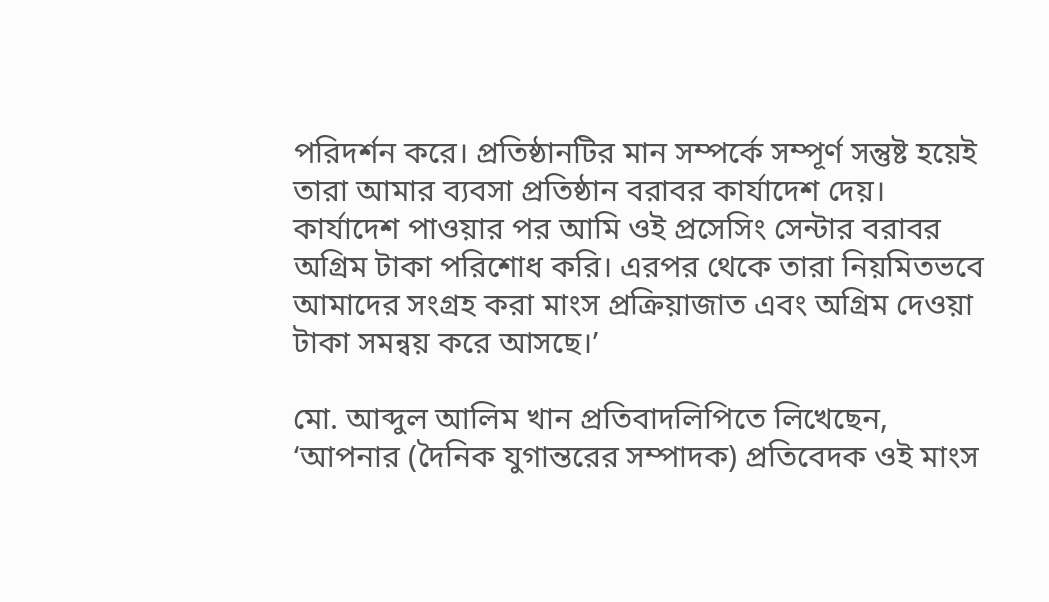পরিদর্শন করে। প্রতিষ্ঠানটির মান সম্পর্কে সম্পূর্ণ সন্তুষ্ট হয়েই তারা আমার ব্যবসা প্রতিষ্ঠান বরাবর কার্যাদেশ দেয়। কার্যাদেশ পাওয়ার পর আমি ওই প্রসেসিং সেন্টার বরাবর অগ্রিম টাকা পরিশোধ করি। এরপর থেকে তারা নিয়মিতভবে আমাদের সংগ্রহ করা মাংস প্রক্রিয়াজাত এবং অগ্রিম দেওয়া টাকা সমন্বয় করে আসছে।’

মো. আব্দুল আলিম খান প্রতিবাদলিপিতে লিখেছেন, ‘আপনার (দৈনিক যুগান্তরের সম্পাদক) প্রতিবেদক ওই মাংস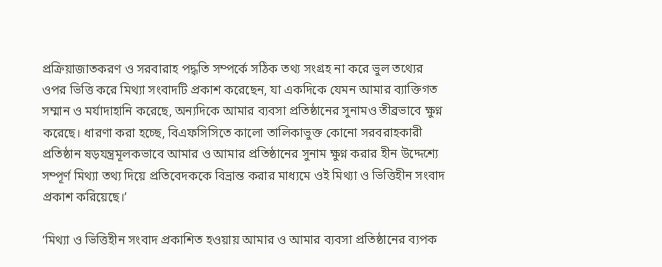প্রক্রিয়াজাতকরণ ও সরবারাহ পদ্ধতি সম্পর্কে সঠিক তথ্য সংগ্রহ না করে ভুল তথ্যের ওপর ভিত্তি করে মিথ্যা সংবাদটি প্রকাশ করেছেন, যা একদিকে যেমন আমার ব্যাক্তিগত সম্মান ও মর্যাদাহানি করেছে, অন্যদিকে আমার ব্যবসা প্রতিষ্ঠানের সুনামও তীব্রভাবে ক্ষুণ্ন করেছে। ধারণা করা হচ্ছে, বিএফসিসিতে কালো তালিকাভুক্ত কোনো সরবরাহকারী প্রতিষ্ঠান ষড়যন্ত্রমূলকভাবে আমার ও আমার প্রতিষ্ঠানের সুনাম ক্ষুণ্ন করার হীন উদ্দেশ্যে সম্পূর্ণ মিথ্যা তথ্য দিয়ে প্রতিবেদককে বিভ্রান্ত করার মাধ্যমে ওই মিথ্যা ও ভিত্তিহীন সংবাদ প্রকাশ করিয়েছে।’

‘মিথ্যা ও ভিত্তিহীন সংবাদ প্রকাশিত হওয়ায় আমার ও আমার ব্যবসা প্রতিষ্ঠানের ব্যপক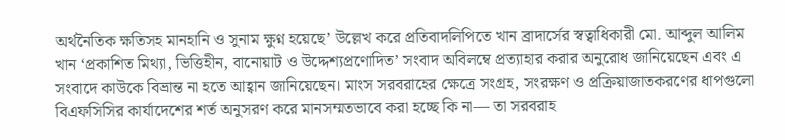অর্থনৈতিক ক্ষতিসহ মানহানি ও সুনাম ক্ষুণ্ন হয়েছে’ উল্লেখ করে প্রতিবাদলিপিতে খান ব্রাদার্সের স্বত্বাধিকারী মো. আব্দুল আলিম খান ‘প্রকাশিত মিথ্যা, ভিত্তিহীন, বানোয়াট ও উদ্দেশ্যপ্রণোদিত’ সংবাদ অবিলম্বে প্রত্যাহার করার অনুরোধ জানিয়েছেন এবং এ সংবাদে কাউকে বিভ্রান্ত না হতে আহ্বান জানিয়েছেন। মাংস সরবরাহের ক্ষেত্রে সংগ্রহ, সংরক্ষণ ও প্রক্রিয়াজাতকরণের ধাপগুলো বিএফসিসির কার্যাদেশের শর্ত অনুসরণ করে মানসম্মতভাবে করা হচ্ছে কি না— তা সরবরাহ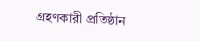গ্রহণকারী প্রতিষ্ঠান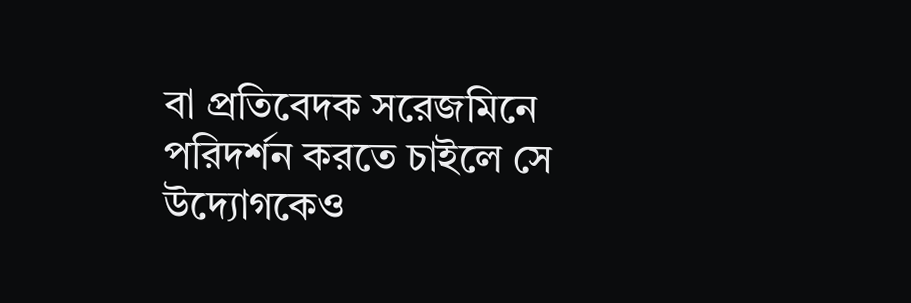বা প্রতিবেদক সরেজমিনে পরিদর্শন করতে চাইলে সে উদ্যোগকেও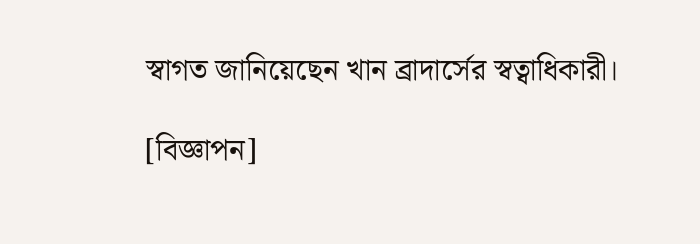স্বাগত জানিয়েছেন খান ব্রাদার্সের স্বত্বাধিকারী।

[বিজ্ঞাপন]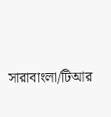সারাবাংলা/টিআর